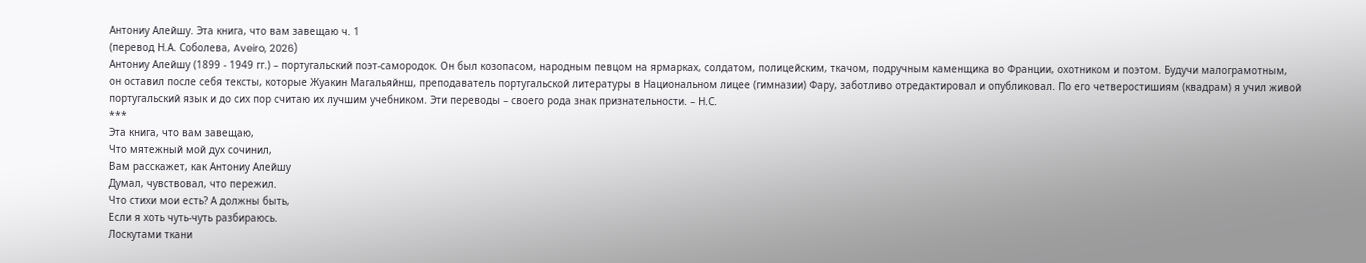Антониу Алейшу. Эта книга, что вам завещаю ч. 1
(перевод Н.А. Соболева, Aveiro, 2026)
Антониу Алейшу (1899 - 1949 гг.) – португальский поэт-самородок. Он был козопасом, народным певцом на ярмарках, солдатом, полицейским, ткачом, подручным каменщика во Франции, охотником и поэтом. Будучи малограмотным, он оставил после себя тексты, которые Жуакин Магальяйнш, преподаватель португальской литературы в Национальном лицее (гимназии) Фару, заботливо отредактировал и опубликовал. По его четверостишиям (квадрам) я учил живой португальский язык и до сих пор считаю их лучшим учебником. Эти переводы – своего рода знак признательности. – Н.С.
***
Эта книга, что вам завещаю,
Что мятежный мой дух сочинил,
Вам расскажет, как Антониу Алейшу
Думал, чувствовал, что пережил.
Что стихи мои есть? А должны быть,
Если я хоть чуть-чуть разбираюсь.
Лоскутами ткани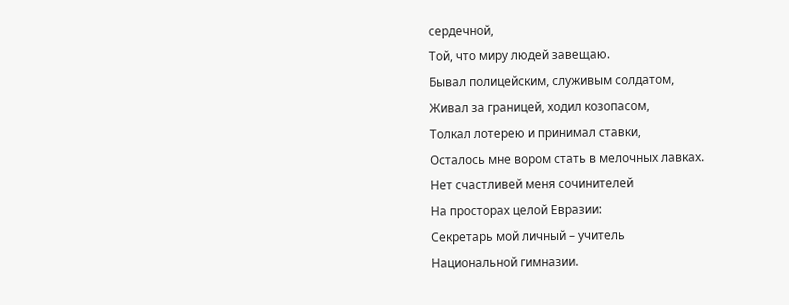сердечной,
Той, что миру людей завещаю.
Бывал полицейским, служивым солдатом,
Живал за границей, ходил козопасом,
Толкал лотерею и принимал ставки,
Осталось мне вором стать в мелочных лавках.
Нет счастливей меня сочинителей
На просторах целой Евразии:
Секретарь мой личный – учитель
Национальной гимназии.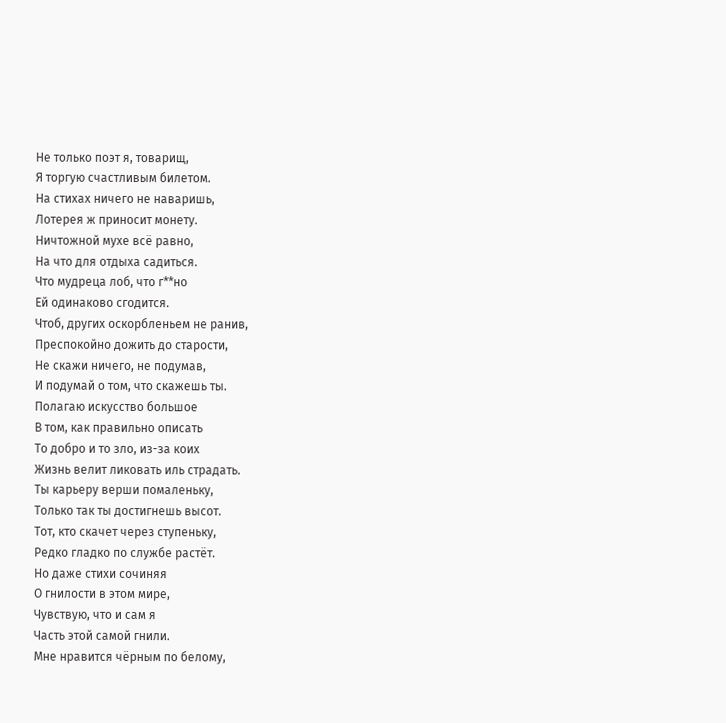Не только поэт я, товарищ,
Я торгую счастливым билетом.
На стихах ничего не наваришь,
Лотерея ж приносит монету.
Ничтожной мухе всё равно,
На что для отдыха садиться.
Что мудреца лоб, что г**но
Ей одинаково сгодится.
Чтоб, других оскорбленьем не ранив,
Преспокойно дожить до старости,
Не скажи ничего, не подумав,
И подумай о том, что скажешь ты.
Полагаю искусство большое
В том, как правильно описать
То добро и то зло, из-за коих
Жизнь велит ликовать иль страдать.
Ты карьеру верши помаленьку,
Только так ты достигнешь высот.
Тот, кто скачет через ступеньку,
Редко гладко по службе растёт.
Но даже стихи сочиняя
О гнилости в этом мире,
Чувствую, что и сам я
Часть этой самой гнили.
Мне нравится чёрным по белому,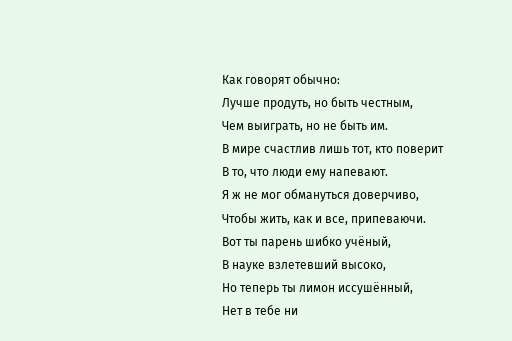Как говорят обычно:
Лучше продуть, но быть честным,
Чем выиграть, но не быть им.
В мире счастлив лишь тот, кто поверит
В то, что люди ему напевают.
Я ж не мог обмануться доверчиво,
Чтобы жить, как и все, припеваючи.
Вот ты парень шибко учёный,
В науке взлетевший высоко,
Но теперь ты лимон иссушённый,
Нет в тебе ни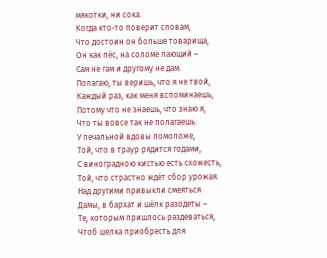мякотки, ни сока.
Когда кто-то поверит словам,
Что достоин он больше товарища,
Он как пёс, на соломе лающий –
Сам не гам и другому не дам.
Полагаю, ты веришь, что я не твой,
Каждый раз, как меня вспоминаешь,
Потому что не знаешь, что знаю я,
Что ты вовсе так не полагаешь.
У печальной вдовы помоложе,
Той, что в траур рядится годами,
С виноградною кистью есть схожесть,
Той, что страстно ждёт сбор урожая.
Над другими привыкли смеяться
Дамы, в бархат и шёлк разодеты –
Те, которым пришлось раздеваться,
Чтоб шелка приобресть для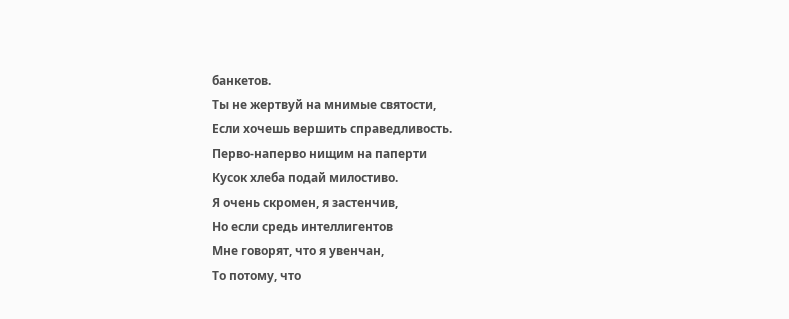банкетов.
Ты не жертвуй на мнимые святости,
Если хочешь вершить справедливость.
Перво-наперво нищим на паперти
Кусок хлеба подай милостиво.
Я очень скромен, я застенчив,
Но если средь интеллигентов
Мне говорят, что я увенчан,
То потому, что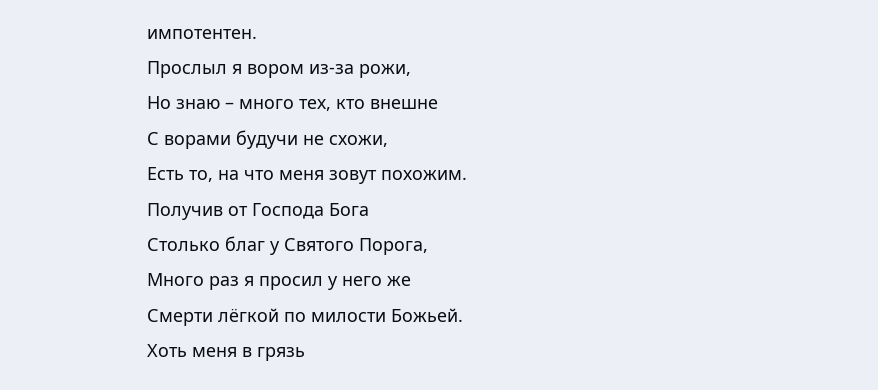импотентен.
Прослыл я вором из-за рожи,
Но знаю – много тех, кто внешне
С ворами будучи не схожи,
Есть то, на что меня зовут похожим.
Получив от Господа Бога
Столько благ у Святого Порога,
Много раз я просил у него же
Смерти лёгкой по милости Божьей.
Хоть меня в грязь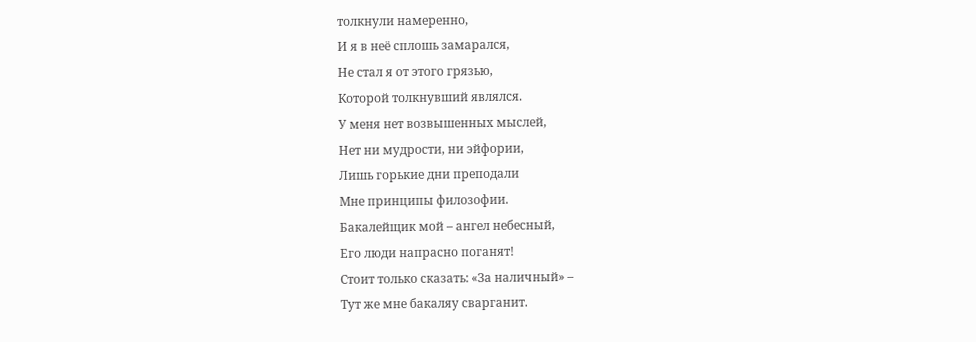толкнули намеренно,
И я в неё сплошь замарался,
Не стал я от этого грязью,
Которой толкнувший являлся.
У меня нет возвышенных мыслей,
Нет ни мудрости, ни эйфории,
Лишь горькие дни преподали
Мне принципы филозофии.
Бакалейщик мой – ангел небесный,
Его люди напрасно поганят!
Стоит только сказать: «За наличный» –
Тут же мне бакаляу сварганит.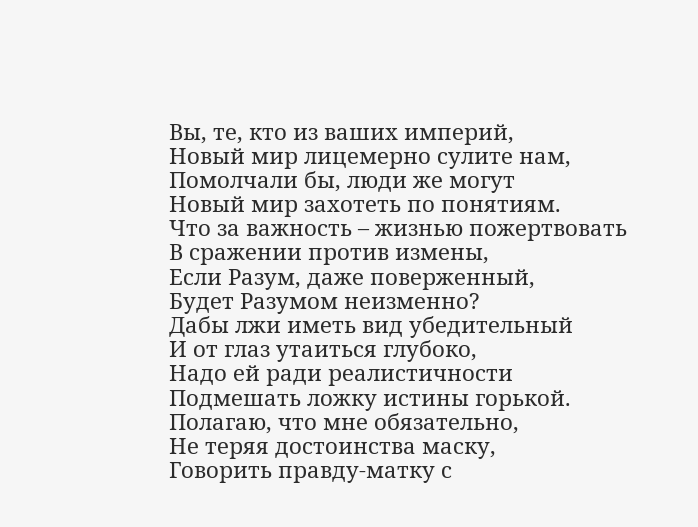Вы, те, кто из ваших империй,
Новый мир лицемерно сулите нам,
Помолчали бы, люди же могут
Новый мир захотеть по понятиям.
Что за важность – жизнью пожертвовать
В сражении против измены,
Если Разум, даже поверженный,
Будет Разумом неизменно?
Дабы лжи иметь вид убедительный
И от глаз утаиться глубоко,
Надо ей ради реалистичности
Подмешать ложку истины горькой.
Полагаю, что мне обязательно,
Не теряя достоинства маску,
Говорить правду-матку с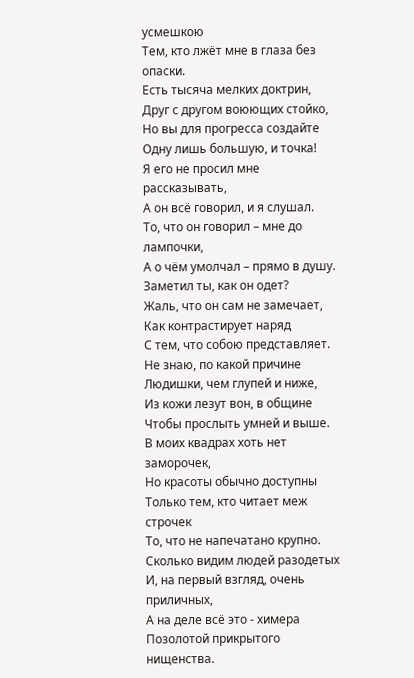усмешкою
Тем, кто лжёт мне в глаза без опаски.
Есть тысяча мелких доктрин,
Друг с другом воюющих стойко,
Но вы для прогресса создайте
Одну лишь большую, и точка!
Я его не просил мне рассказывать,
А он всё говорил, и я слушал.
То, что он говорил – мне до лампочки,
А о чём умолчал – прямо в душу.
Заметил ты, как он одет?
Жаль, что он сам не замечает,
Как контрастирует наряд
С тем, что собою представляет.
Не знаю, по какой причине
Людишки, чем глупей и ниже,
Из кожи лезут вон, в общине
Чтобы прослыть умней и выше.
В моих квадрах хоть нет заморочек,
Но красоты обычно доступны
Только тем, кто читает меж строчек
То, что не напечатано крупно.
Сколько видим людей разодетых
И, на первый взгляд, очень приличных,
А на деле всё это - химера
Позолотой прикрытого нищенства.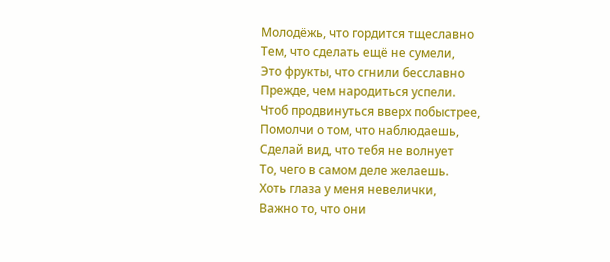Молодёжь, что гордится тщеславно
Тем, что сделать ещё не сумели,
Это фрукты, что сгнили бесславно
Прежде, чем народиться успели.
Чтоб продвинуться вверх побыстрее,
Помолчи о том, что наблюдаешь,
Сделай вид, что тебя не волнует
То, чего в самом деле желаешь.
Хоть глаза у меня невелички,
Важно то, что они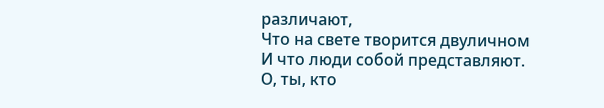различают,
Что на свете творится двуличном
И что люди собой представляют.
О, ты, кто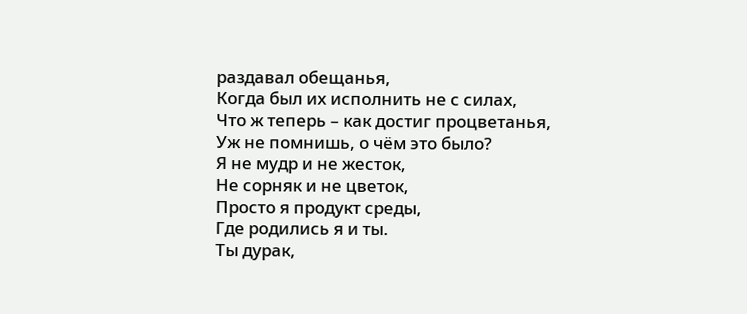раздавал обещанья,
Когда был их исполнить не с силах,
Что ж теперь – как достиг процветанья,
Уж не помнишь, о чём это было?
Я не мудр и не жесток,
Не сорняк и не цветок,
Просто я продукт среды,
Где родились я и ты.
Ты дурак,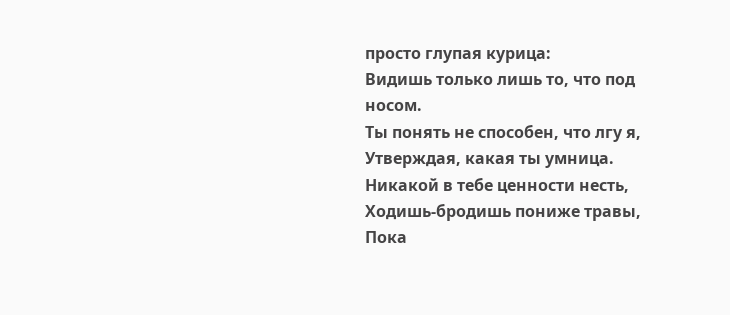просто глупая курица:
Видишь только лишь то, что под носом.
Ты понять не способен, что лгу я,
Утверждая, какая ты умница.
Никакой в тебе ценности несть,
Ходишь-бродишь пониже травы,
Пока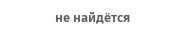не найдётся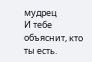мудрец
И тебе объяснит, кто ты есть.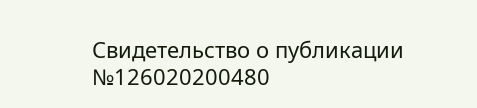Свидетельство о публикации №126020200480